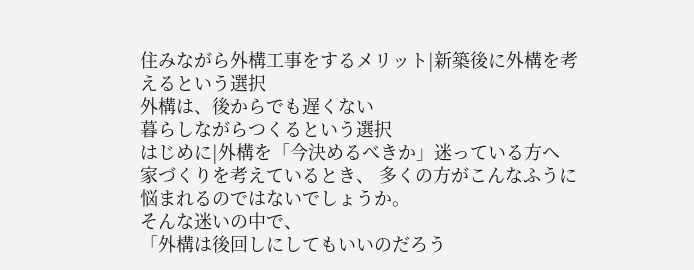住みながら外構工事をするメリット|新築後に外構を考えるという選択
外構は、後からでも遅くない
暮らしながらつくるという選択
はじめに|外構を「今決めるべきか」迷っている方へ
家づくりを考えているとき、 多くの方がこんなふうに悩まれるのではないでしょうか。
そんな迷いの中で、
「外構は後回しにしてもいいのだろう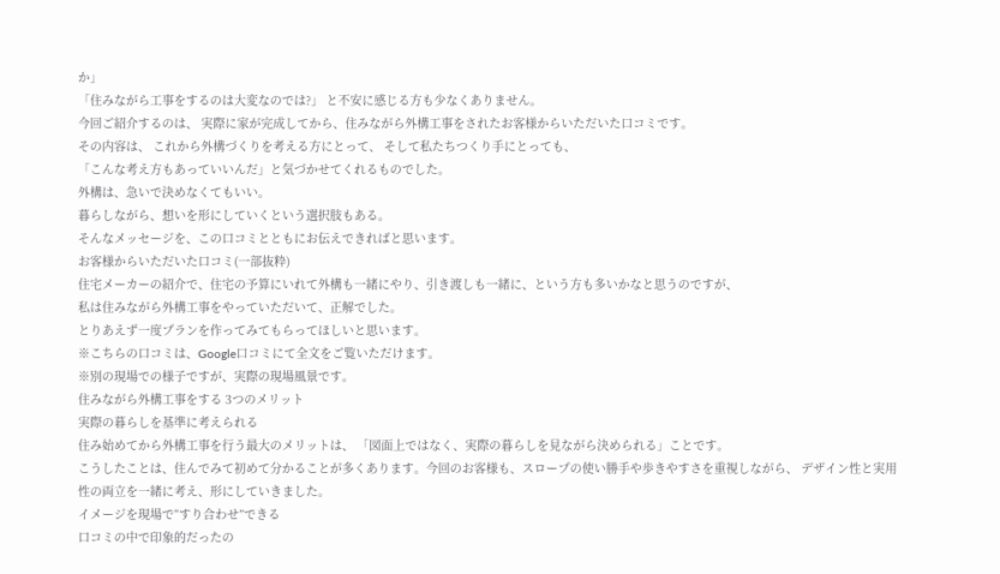か」
「住みながら工事をするのは大変なのでは?」 と不安に感じる方も少なくありません。
今回ご紹介するのは、 実際に家が完成してから、住みながら外構工事をされたお客様からいただいた口コミです。
その内容は、 これから外構づくりを考える方にとって、 そして私たちつくり手にとっても、
「こんな考え方もあっていいんだ」と気づかせてくれるものでした。
外構は、急いで決めなくてもいい。
暮らしながら、想いを形にしていくという選択肢もある。
そんなメッセージを、この口コミとともにお伝えできればと思います。
お客様からいただいた口コミ(一部抜粋)
住宅メーカーの紹介で、住宅の予算にいれて外構も一緒にやり、引き渡しも一緒に、という方も多いかなと思うのですが、
私は住みながら外構工事をやっていただいて、正解でした。
とりあえず一度プランを作ってみてもらってほしいと思います。
※こちらの口コミは、Google口コミにて全文をご覧いただけます。
※別の現場での様子ですが、実際の現場風景です。
住みながら外構工事をする 3つのメリット
実際の暮らしを基準に考えられる
住み始めてから外構工事を行う最大のメリットは、 「図面上ではなく、実際の暮らしを見ながら決められる」ことです。
こうしたことは、住んでみて初めて分かることが多くあります。今回のお客様も、スロープの使い勝手や歩きやすさを重視しながら、 デザイン性と実用性の両立を一緒に考え、形にしていきました。
イメージを現場で“すり合わせ”できる
口コミの中で印象的だったの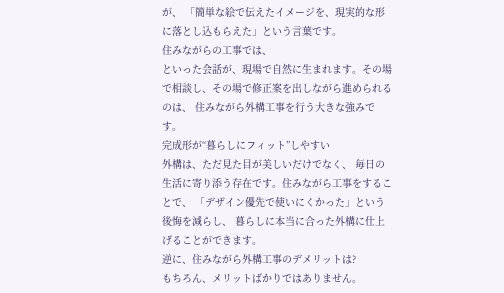が、 「簡単な絵で伝えたイメージを、現実的な形に落とし込もらえた」という言葉です。
住みながらの工事では、
といった会話が、現場で自然に生まれます。その場で相談し、その場で修正案を出しながら進められるのは、 住みながら外構工事を行う大きな強みです。
完成形が“暮らしにフィット”しやすい
外構は、ただ見た目が美しいだけでなく、 毎日の生活に寄り添う存在です。住みながら工事をすることで、 「デザイン優先で使いにくかった」という後悔を減らし、 暮らしに本当に合った外構に仕上げることができます。
逆に、住みながら外構工事のデメリットは?
もちろん、メリットばかりではありません。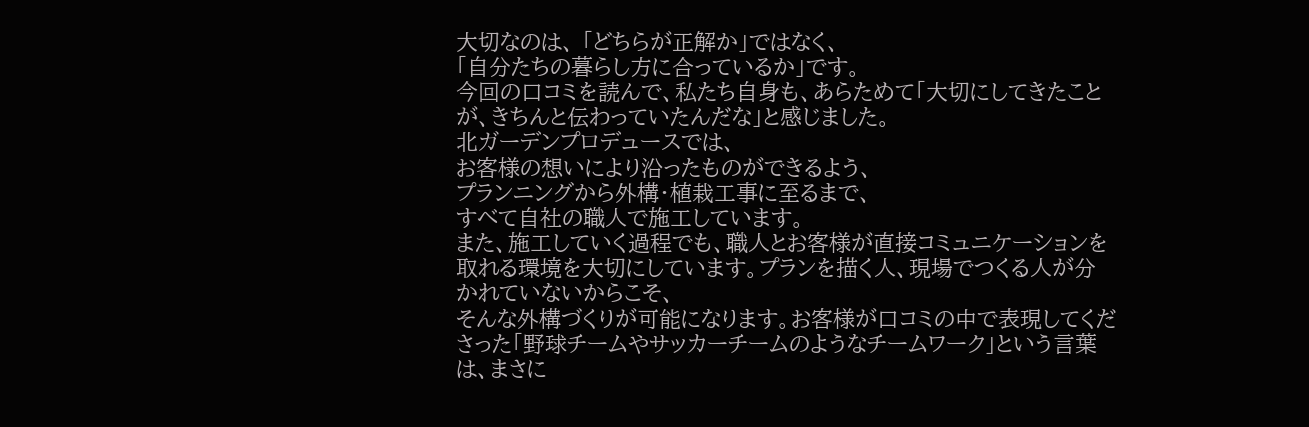大切なのは、 「どちらが正解か」ではなく、
「自分たちの暮らし方に合っているか」です。
今回の口コミを読んで、私たち自身も、あらためて「大切にしてきたことが、きちんと伝わっていたんだな」と感じました。
北ガーデンプロデュースでは、
お客様の想いにより沿ったものができるよう、
プランニングから外構・植栽工事に至るまで、
すべて自社の職人で施工しています。
また、施工していく過程でも、職人とお客様が直接コミュニケーションを取れる環境を大切にしています。プランを描く人、現場でつくる人が分かれていないからこそ、
そんな外構づくりが可能になります。お客様が口コミの中で表現してくださった「野球チームやサッカーチームのようなチームワーク」という言葉は、まさに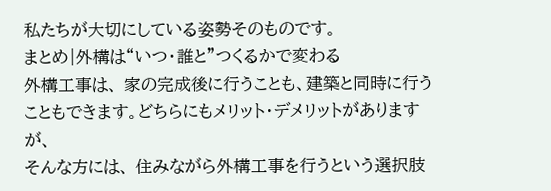私たちが大切にしている姿勢そのものです。
まとめ|外構は“いつ・誰と”つくるかで変わる
外構工事は、 家の完成後に行うことも、建築と同時に行うこともできます。どちらにもメリット・デメリットがありますが、
そんな方には、 住みながら外構工事を行うという選択肢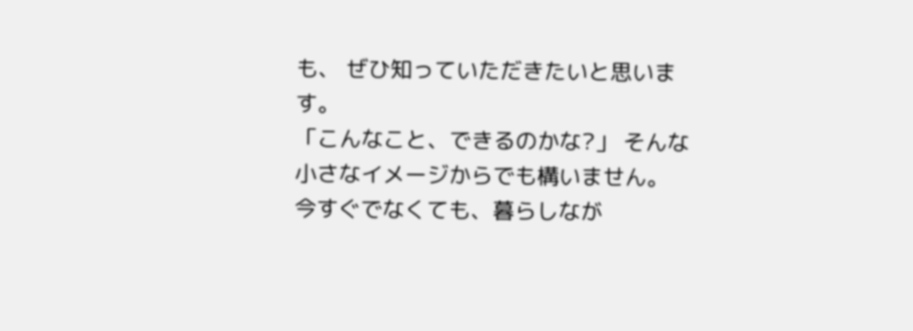も、 ぜひ知っていただきたいと思います。
「こんなこと、できるのかな?」 そんな小さなイメージからでも構いません。
今すぐでなくても、暮らしなが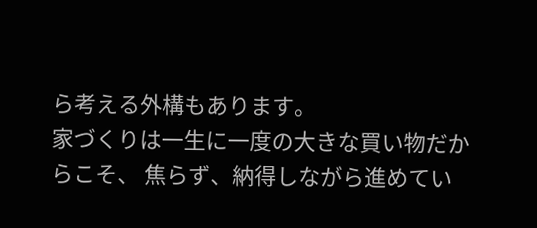ら考える外構もあります。
家づくりは一生に一度の大きな買い物だからこそ、 焦らず、納得しながら進めてい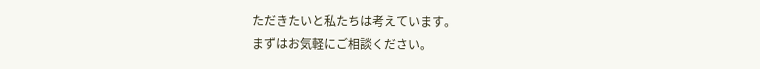ただきたいと私たちは考えています。
まずはお気軽にご相談ください。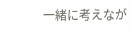一緒に考えなが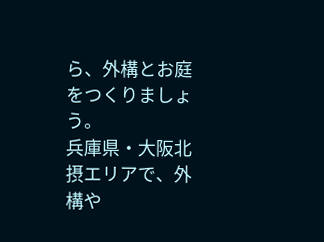ら、外構とお庭をつくりましょう。
兵庫県・大阪北摂エリアで、外構や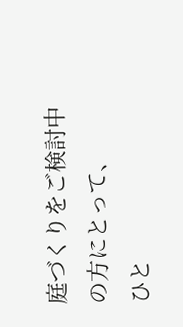庭づくりをご検討中の方にとって、
ひと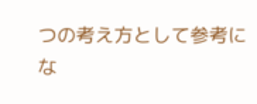つの考え方として参考にな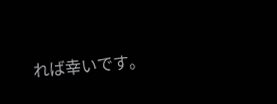れば幸いです。